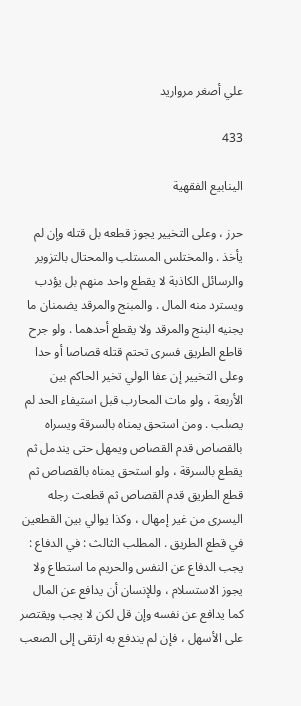علي أصغر مرواريد

433

الينابيع الفقهية

حرز ، وعلى التخيير يجوز قطعه بل قتله وإن لم يأخذ . والمختلس المستلب والمحتال بالتزوير والرسائل الكاذبة لا يقطع واحد منهم بل يؤدب ويسترد منه المال . والمبنج والمرقد يضمنان ما يجنيه البنج والمرقد ولا يقطع أحدهما . ولو جرح قاطع الطريق فسرى تحتم قتله قصاصا أو حدا وعلى التخيير إن عفا الولي تخير الحاكم بين الأربعة ، ولو مات المحارب قبل استيفاء الحد لم يصلب . ومن استحق يمناه بالسرقة ويسراه بالقصاص قدم القصاص ويمهل حتى يندمل ثم يقطع بالسرقة ، ولو استحق يمناه بالقصاص ثم قطع الطريق قدم القصاص ثم قطعت رجله اليسرى من غير إمهال ، وكذا يوالي بين القطعين في قطع الطريق . المطلب الثالث : في الدفاع : يجب الدفاع عن النفس والحريم ما استطاع ولا يجوز الاستسلام ، وللإنسان أن يدافع عن المال كما يدافع عن نفسه وإن قل لكن لا يجب ويقتصر على الأسهل ، فإن لم يندفع به ارتقى إلى الصعب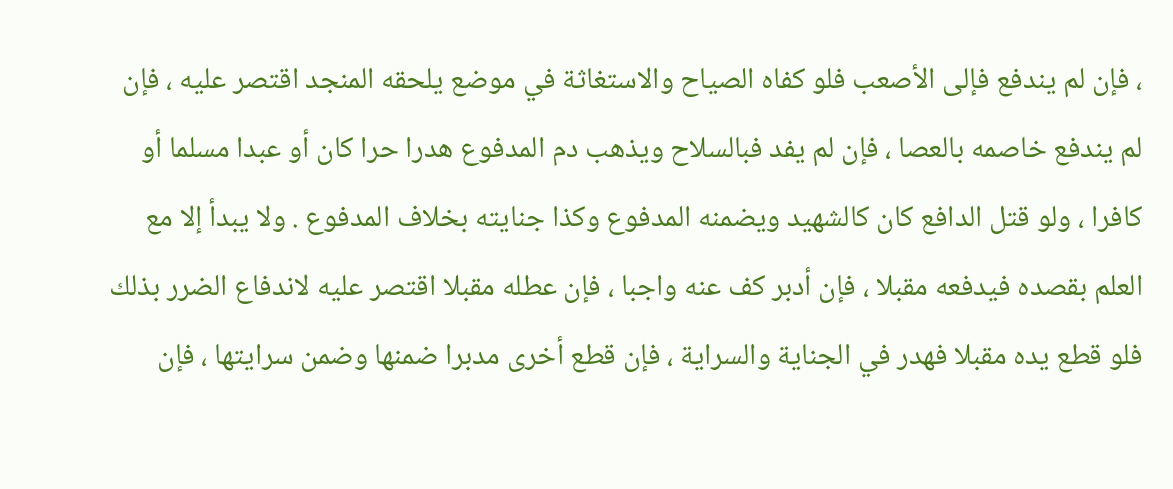، فإن لم يندفع فإلى الأصعب فلو كفاه الصياح والاستغاثة في موضع يلحقه المنجد اقتصر عليه ، فإن لم يندفع خاصمه بالعصا ، فإن لم يفد فبالسلاح ويذهب دم المدفوع هدرا حرا كان أو عبدا مسلما أو كافرا ، ولو قتل الدافع كان كالشهيد ويضمنه المدفوع وكذا جنايته بخلاف المدفوع . ولا يبدأ إلا مع العلم بقصده فيدفعه مقبلا ، فإن أدبر كف عنه واجبا ، فإن عطله مقبلا اقتصر عليه لاندفاع الضرر بذلك فلو قطع يده مقبلا فهدر في الجناية والسراية ، فإن قطع أخرى مدبرا ضمنها وضمن سرايتها ، فإن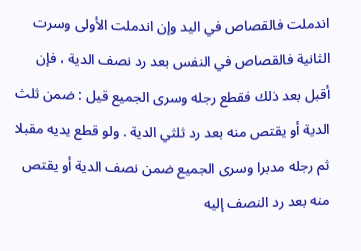اندملت فالقصاص في اليد وإن اندملت الأولى وسرت الثانية فالقصاص في النفس بعد رد نصف الدية ، فإن أقبل بعد ذلك فقطع رجله وسرى الجميع قيل : ضمن ثلث الدية أو يقتص منه بعد رد ثلثي الدية . ولو قطع يديه مقبلا ثم رجله مدبرا وسرى الجميع ضمن نصف الدية أو يقتص منه بعد رد النصف إليه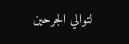لتوالي الجرحين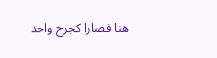هنا فصارا كجرح واحد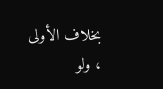بخلاف الأولى ، ولو